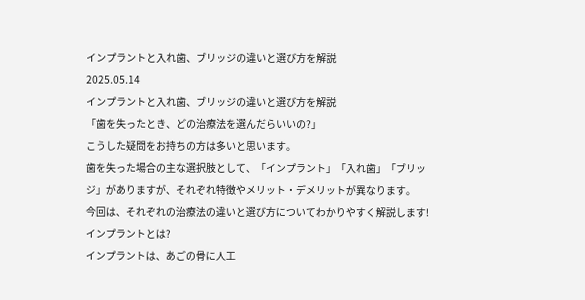インプラントと入れ歯、ブリッジの違いと選び方を解説
2025.05.14
インプラントと入れ歯、ブリッジの違いと選び方を解説
「歯を失ったとき、どの治療法を選んだらいいの?」
こうした疑問をお持ちの方は多いと思います。
歯を失った場合の主な選択肢として、「インプラント」「入れ歯」「ブリッジ」がありますが、それぞれ特徴やメリット・デメリットが異なります。
今回は、それぞれの治療法の違いと選び方についてわかりやすく解説します!
インプラントとは?
インプラントは、あごの骨に人工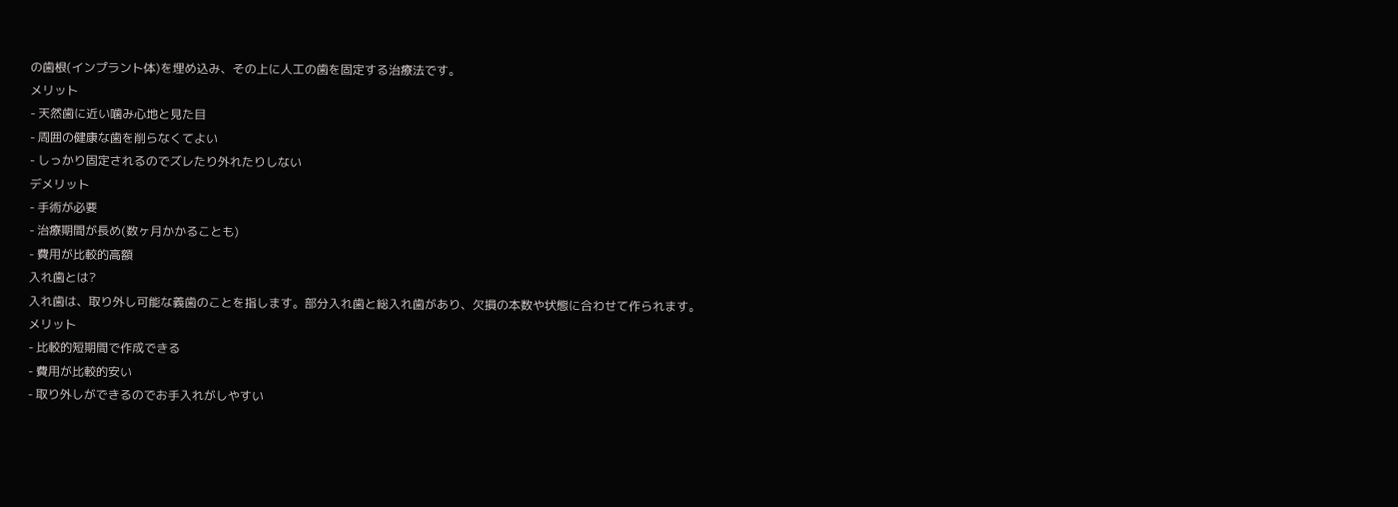の歯根(インプラント体)を埋め込み、その上に人工の歯を固定する治療法です。
メリット
- 天然歯に近い噛み心地と見た目
- 周囲の健康な歯を削らなくてよい
- しっかり固定されるのでズレたり外れたりしない
デメリット
- 手術が必要
- 治療期間が長め(数ヶ月かかることも)
- 費用が比較的高額
入れ歯とは?
入れ歯は、取り外し可能な義歯のことを指します。部分入れ歯と総入れ歯があり、欠損の本数や状態に合わせて作られます。
メリット
- 比較的短期間で作成できる
- 費用が比較的安い
- 取り外しができるのでお手入れがしやすい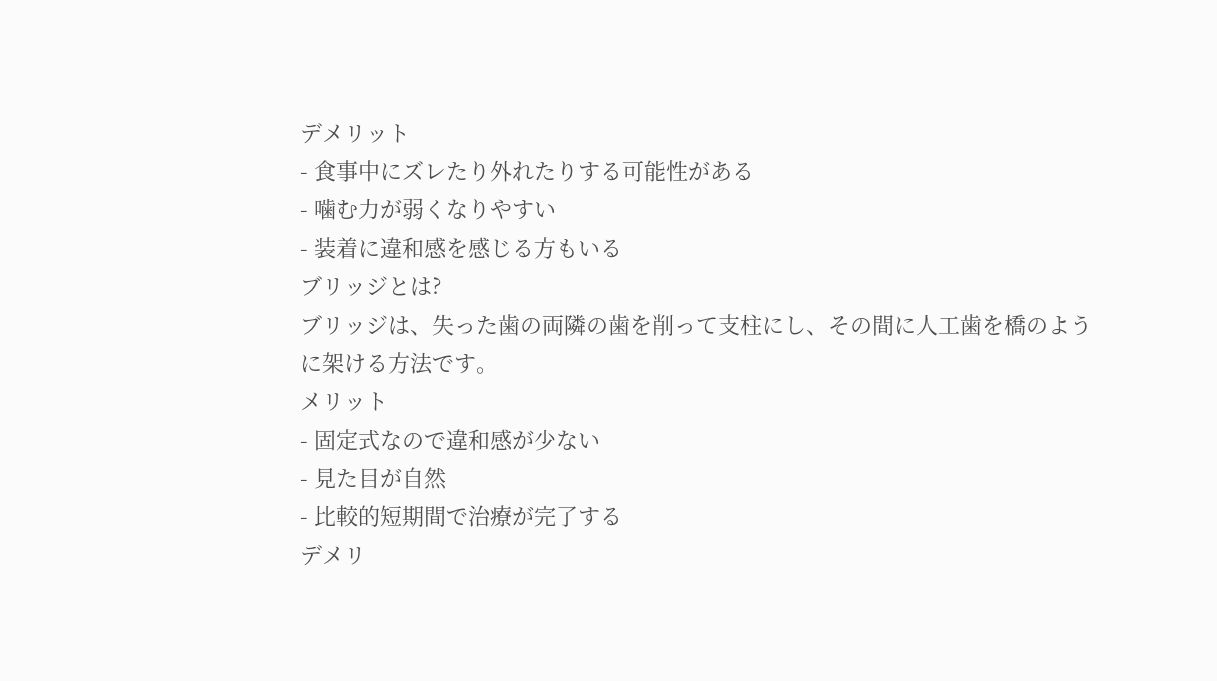デメリット
- 食事中にズレたり外れたりする可能性がある
- 噛む力が弱くなりやすい
- 装着に違和感を感じる方もいる
ブリッジとは?
ブリッジは、失った歯の両隣の歯を削って支柱にし、その間に人工歯を橋のように架ける方法です。
メリット
- 固定式なので違和感が少ない
- 見た目が自然
- 比較的短期間で治療が完了する
デメリ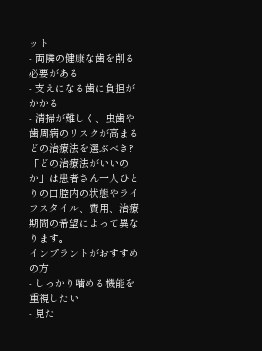ット
- 両隣の健康な歯を削る必要がある
- 支えになる歯に負担がかかる
- 清掃が難しく、虫歯や歯周病のリスクが高まる
どの治療法を選ぶべき?
「どの治療法がいいのか」は患者さん一人ひとりの口腔内の状態やライフスタイル、費用、治療期間の希望によって異なります。
インプラントがおすすめの方
- しっかり噛める機能を重視したい
- 見た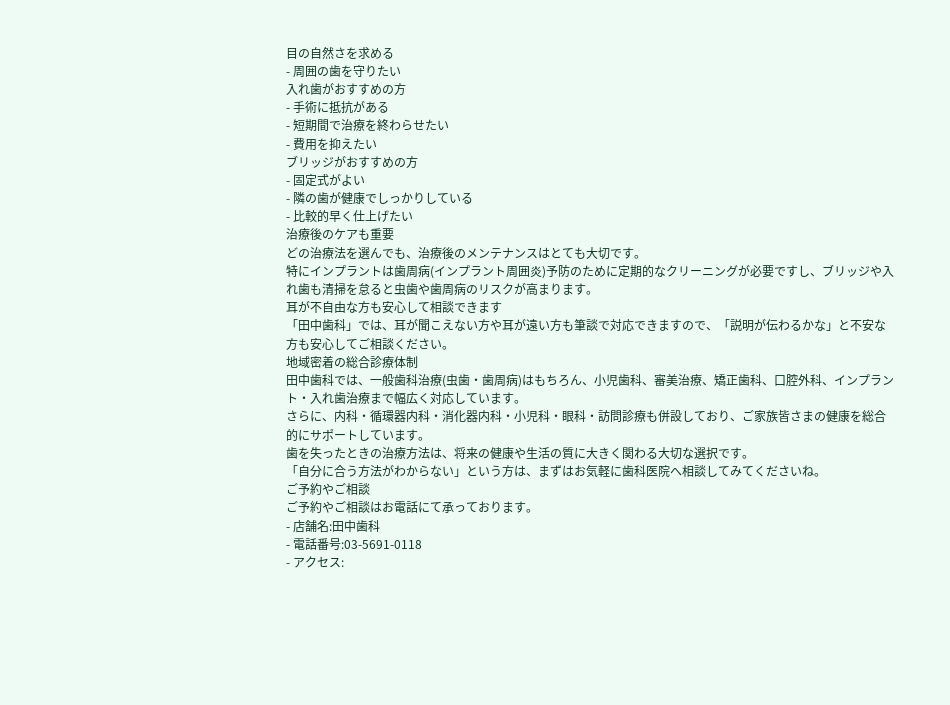目の自然さを求める
- 周囲の歯を守りたい
入れ歯がおすすめの方
- 手術に抵抗がある
- 短期間で治療を終わらせたい
- 費用を抑えたい
ブリッジがおすすめの方
- 固定式がよい
- 隣の歯が健康でしっかりしている
- 比較的早く仕上げたい
治療後のケアも重要
どの治療法を選んでも、治療後のメンテナンスはとても大切です。
特にインプラントは歯周病(インプラント周囲炎)予防のために定期的なクリーニングが必要ですし、ブリッジや入れ歯も清掃を怠ると虫歯や歯周病のリスクが高まります。
耳が不自由な方も安心して相談できます
「田中歯科」では、耳が聞こえない方や耳が遠い方も筆談で対応できますので、「説明が伝わるかな」と不安な方も安心してご相談ください。
地域密着の総合診療体制
田中歯科では、一般歯科治療(虫歯・歯周病)はもちろん、小児歯科、審美治療、矯正歯科、口腔外科、インプラント・入れ歯治療まで幅広く対応しています。
さらに、内科・循環器内科・消化器内科・小児科・眼科・訪問診療も併設しており、ご家族皆さまの健康を総合的にサポートしています。
歯を失ったときの治療方法は、将来の健康や生活の質に大きく関わる大切な選択です。
「自分に合う方法がわからない」という方は、まずはお気軽に歯科医院へ相談してみてくださいね。
ご予約やご相談
ご予約やご相談はお電話にて承っております。
- 店舗名:田中歯科
- 電話番号:03-5691-0118
- アクセス: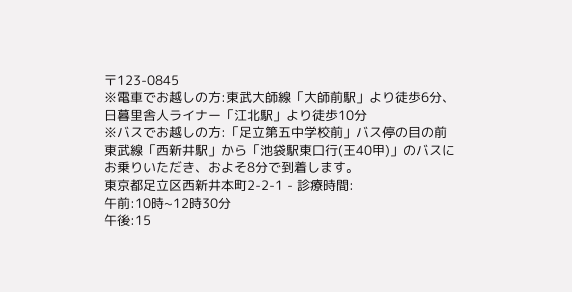〒123-0845
※電車でお越しの方:東武大師線「大師前駅」より徒歩6分、日暮里舎人ライナー「江北駅」より徒歩10分
※バスでお越しの方:「足立第五中学校前」バス停の目の前
東武線「西新井駅」から「池袋駅東口行(王40甲)」のバスにお乗りいただき、およそ8分で到着します。
東京都足立区西新井本町2-2-1 - 診療時間:
午前:10時~12時30分
午後:15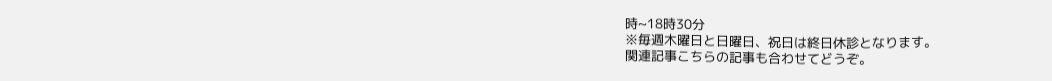時~18時30分
※毎週木曜日と日曜日、祝日は終日休診となります。
関連記事こちらの記事も合わせてどうぞ。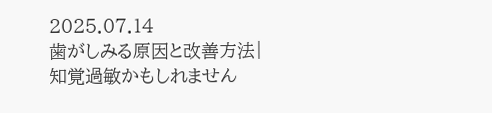2025.07.14
歯がしみる原因と改善方法|知覚過敏かもしれません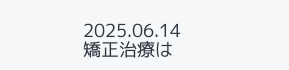2025.06.14
矯正治療は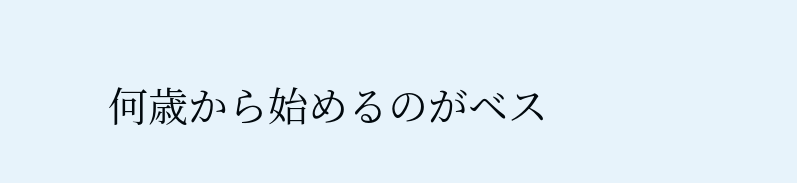何歳から始めるのがベス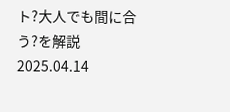ト?大人でも間に合う?を解説
2025.04.14